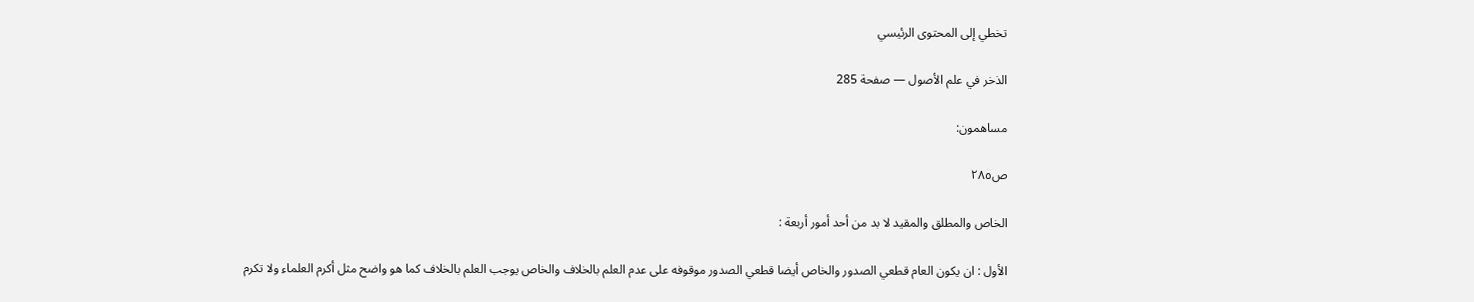تخطي إلى المحتوى الرئيسي

الذخر في علم الأصول — صفحة 285

مساهمون:

ص٢٨٥

الخاص والمطلق والمقيد لا بد من أحد أمور أربعة :

الأول : ان يكون العام قطعي الصدور والخاص أيضا قطعي الصدور موقوفه على عدم العلم بالخلاف والخاص يوجب العلم بالخلاف كما هو واضح مثل أكرم العلماء ولا تكرم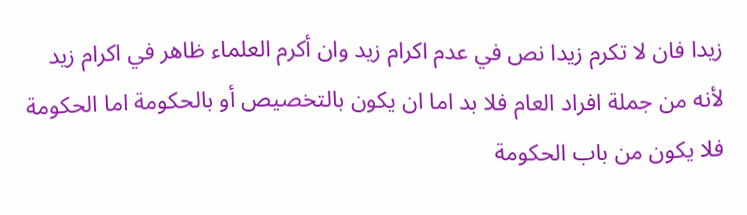زيدا فان لا تكرم زيدا نص في عدم اكرام زيد وان أكرم العلماء ظاهر في اكرام زيد لأنه من جملة افراد العام فلا بد اما ان يكون بالتخصيص أو بالحكومة اما الحكومة فلا يكون من باب الحكومة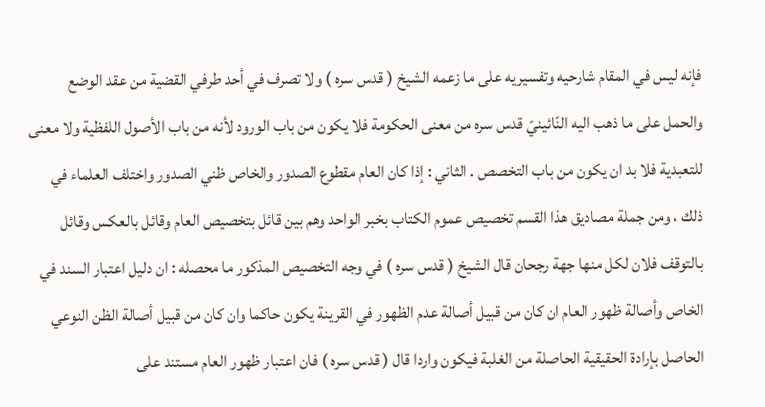فإنه ليس في المقام شارحيه وتفسيريه على ما زعمه الشيخ ( قدس سره ) ولا تصرف في أحد طرفي القضية من عقد الوضع والحمل على ما ذهب اليه النّائينيّ قدس سره من معنى الحكومة فلا يكون من باب الورود لأنه من باب الأصول اللفظية ولا معنى للتعبدية فلا بد ان يكون من باب التخصص . الثاني : إذا كان العام مقطوع الصدور والخاص ظني الصدور واختلف العلماء في ذلك ، ومن جملة مصاديق هذا القسم تخصيص عموم الكتاب بخبر الواحد وهم بين قائل بتخصيص العام وقائل بالعكس وقائل بالتوقف فلان لكل منها جهة رجحان قال الشيخ ( قدس سره ) في وجه التخصيص المذكور ما محصله : ان دليل اعتبار السند في الخاص وأصالة ظهور العام ان كان من قبيل أصالة عدم الظهور في القرينة يكون حاكما وان كان من قبيل أصالة الظن النوعي الحاصل بإرادة الحقيقية الحاصلة من الغلبة فيكون واردا قال ( قدس سره ) فان اعتبار ظهور العام مستند على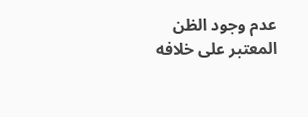عدم وجود الظن المعتبر على خلافه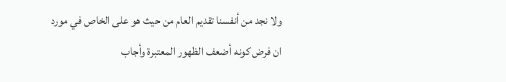ولا نجد من أنفسنا تقديم العام من حيث هو على الخاص في مورد ان فرض كونه أضعف الظهور المعتبرة وأجاب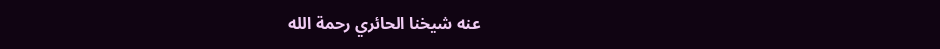عنه شيخنا الحائري رحمة الله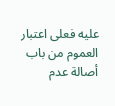عليه فعلى اعتبار العموم من باب أصالة عدم